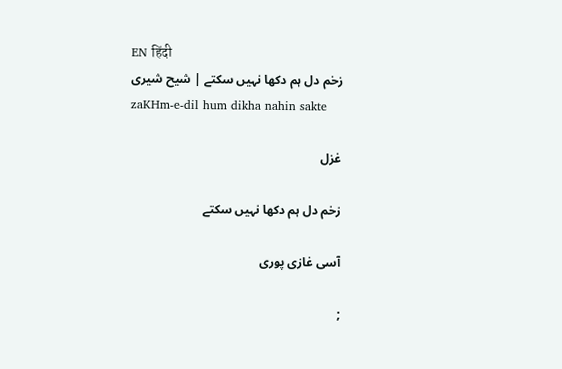EN हिंदी
زخم دل ہم دکھا نہیں سکتے | شیح شیری
zaKHm-e-dil hum dikha nahin sakte

غزل

زخم دل ہم دکھا نہیں سکتے

آسی غازی پوری

;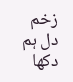زخم دل ہم دکھا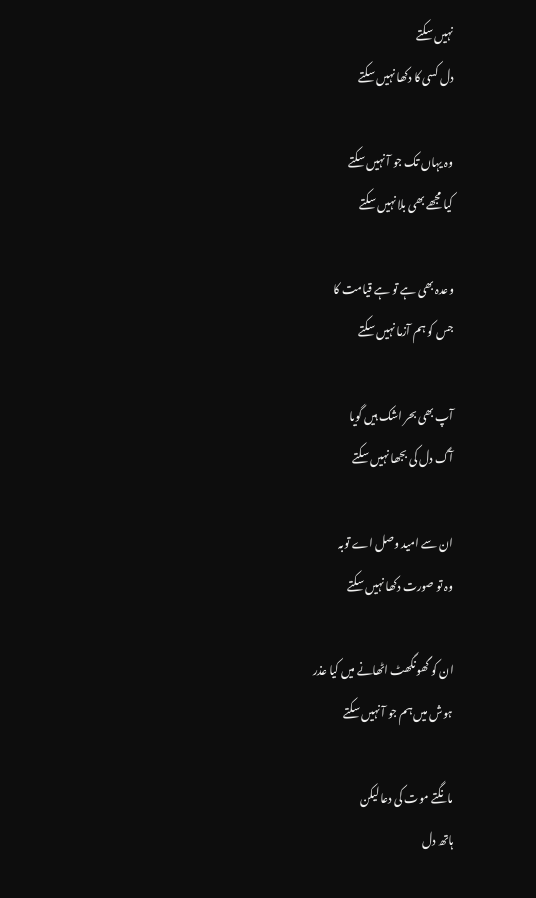نہیں سکتے
دل کسی کا دکھا نہیں سکتے

وہ یہاں تک جو آ نہیں سکتے
کیا مجھے بھی بلا نہیں سکتے

وعدہ بھی ہے تو ہے قیامت کا
جس کو ہم آزما نہیں سکتے

آپ بھی بحر اشک ہیں گویا
آگ دل کی بجھا نہیں سکتے

ان سے امید وصل اے توبہ
وہ تو صورت دکھا نہیں سکتے

ان کو گھونگھٹ اٹھانے میں کیا عذر
ہوش میں ہم جو آ نہیں سکتے

مانگتے موت کی دعا لیکن
ہاتھ دل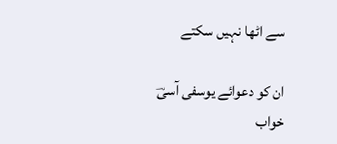سے اٹھا نہیں سکتے

ان کو دعوائے یوسفی آسیؔ
خواب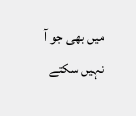میں بھی جو آ نہیں سکتے